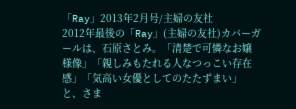「Ray」2013年2月号/主婦の友社
2012年最後の「Ray」(主婦の友社)カバーガールは、石原さとみ。「清楚で可憐なお嬢様像」「親しみもたれる人なつっこい存在感」「気高い女優としてのたたずまい」と、さま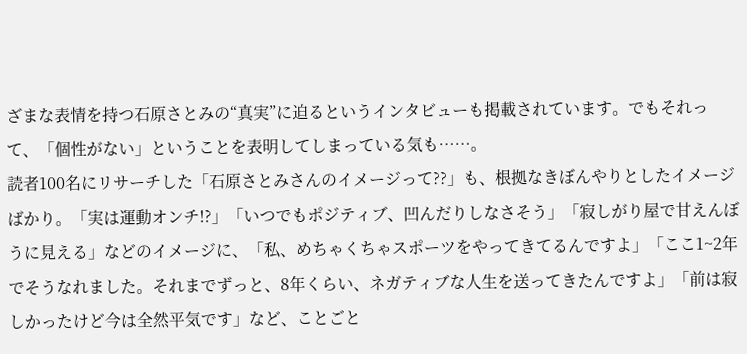ざまな表情を持つ石原さとみの“真実”に迫るというインタビューも掲載されています。でもそれって、「個性がない」ということを表明してしまっている気も……。
読者100名にリサーチした「石原さとみさんのイメージって??」も、根拠なきぼんやりとしたイメージばかり。「実は運動オンチ!?」「いつでもポジティブ、凹んだりしなさそう」「寂しがり屋で甘えんぼうに見える」などのイメージに、「私、めちゃくちゃスポーツをやってきてるんですよ」「ここ1~2年でそうなれました。それまでずっと、8年くらい、ネガティブな人生を送ってきたんですよ」「前は寂しかったけど今は全然平気です」など、ことごと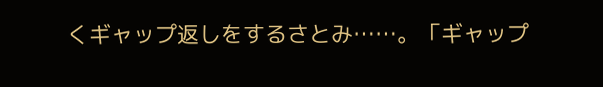くギャップ返しをするさとみ……。「ギャップ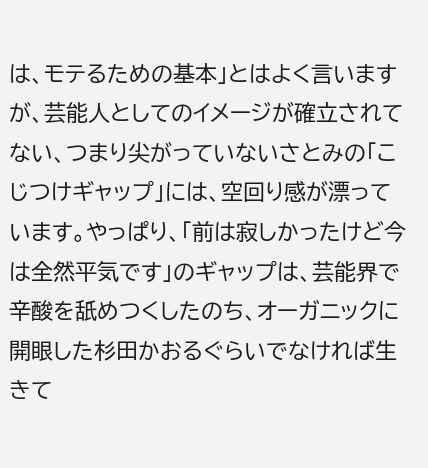は、モテるための基本」とはよく言いますが、芸能人としてのイメージが確立されてない、つまり尖がっていないさとみの「こじつけギャップ」には、空回り感が漂っています。やっぱり、「前は寂しかったけど今は全然平気です」のギャップは、芸能界で辛酸を舐めつくしたのち、オーガニックに開眼した杉田かおるぐらいでなければ生きて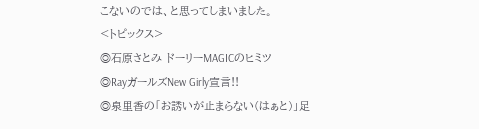こないのでは、と思ってしまいました。
<トピックス>
◎石原さとみ ドーリーMAGICのヒミツ
◎RayガールズNew Girly宣言!!
◎泉里香の「お誘いが止まらない(はぁと)」足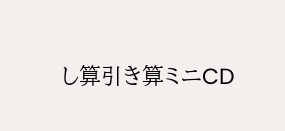し算引き算ミニCD